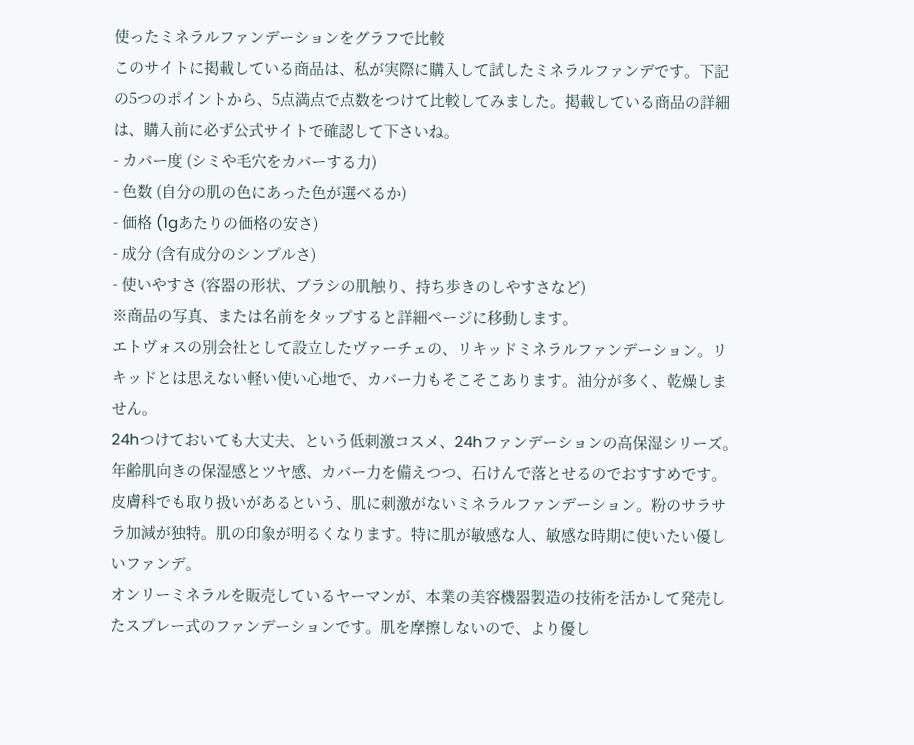使ったミネラルファンデーションをグラフで比較
このサイトに掲載している商品は、私が実際に購入して試したミネラルファンデです。下記の5つのポイントから、5点満点で点数をつけて比較してみました。掲載している商品の詳細は、購入前に必ず公式サイトで確認して下さいね。
- カバー度 (シミや毛穴をカバーする力)
- 色数 (自分の肌の色にあった色が選べるか)
- 価格 (1gあたりの価格の安さ)
- 成分 (含有成分のシンプルさ)
- 使いやすさ (容器の形状、ブラシの肌触り、持ち歩きのしやすさなど)
※商品の写真、または名前をタップすると詳細ページに移動します。
エトヴォスの別会社として設立したヴァーチェの、リキッドミネラルファンデーション。リキッドとは思えない軽い使い心地で、カバー力もそこそこあります。油分が多く、乾燥しません。
24hつけておいても大丈夫、という低刺激コスメ、24hファンデーションの高保湿シリーズ。年齢肌向きの保湿感とツヤ感、カバー力を備えつつ、石けんで落とせるのでおすすめです。
皮膚科でも取り扱いがあるという、肌に刺激がないミネラルファンデーション。粉のサラサラ加減が独特。肌の印象が明るくなります。特に肌が敏感な人、敏感な時期に使いたい優しいファンデ。
オンリーミネラルを販売しているヤーマンが、本業の美容機器製造の技術を活かして発売したスプレー式のファンデーションです。肌を摩擦しないので、より優し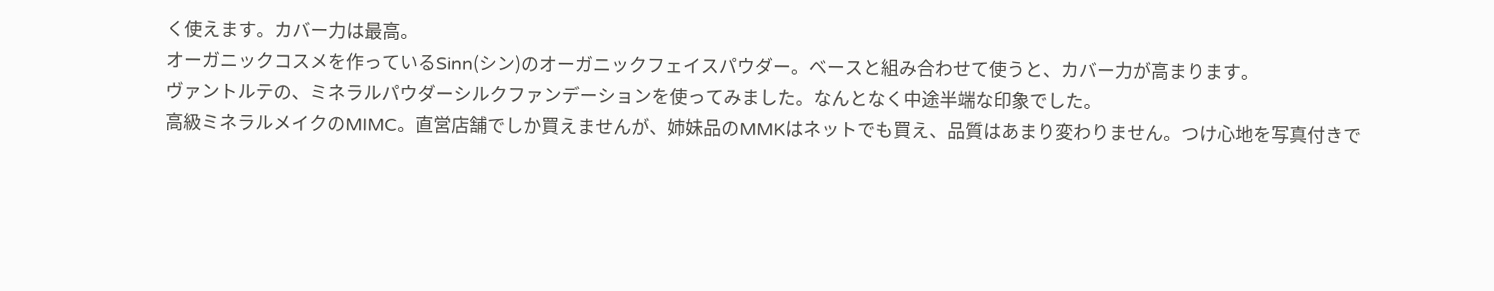く使えます。カバー力は最高。
オーガニックコスメを作っているSinn(シン)のオーガニックフェイスパウダー。ベースと組み合わせて使うと、カバー力が高まります。
ヴァントルテの、ミネラルパウダーシルクファンデーションを使ってみました。なんとなく中途半端な印象でした。
高級ミネラルメイクのMIMC。直営店舗でしか買えませんが、姉妹品のMMKはネットでも買え、品質はあまり変わりません。つけ心地を写真付きで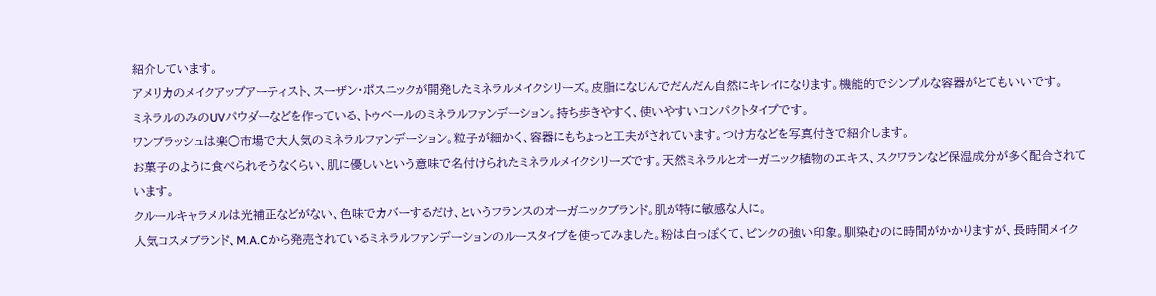紹介しています。
アメリカのメイクアップアーティスト、スーザン・ポスニックが開発したミネラルメイクシリーズ。皮脂になじんでだんだん自然にキレイになります。機能的でシンプルな容器がとてもいいです。
ミネラルのみのUVパウダーなどを作っている、トゥベールのミネラルファンデーション。持ち歩きやすく、使いやすいコンパクトタイプです。
ワンブラッシュは楽○市場で大人気のミネラルファンデーション。粒子が細かく、容器にもちょっと工夫がされています。つけ方などを写真付きで紹介します。
お菓子のように食べられそうなくらい、肌に優しいという意味で名付けられたミネラルメイクシリーズです。天然ミネラルとオーガニック植物のエキス、スクワランなど保湿成分が多く配合されています。
クルールキャラメルは光補正などがない、色味でカバーするだけ、というフランスのオーガニックブランド。肌が特に敏感な人に。
人気コスメブランド、M.A.Cから発売されているミネラルファンデーションのルースタイプを使ってみました。粉は白っぽくて、ピンクの強い印象。馴染むのに時間がかかりますが、長時間メイク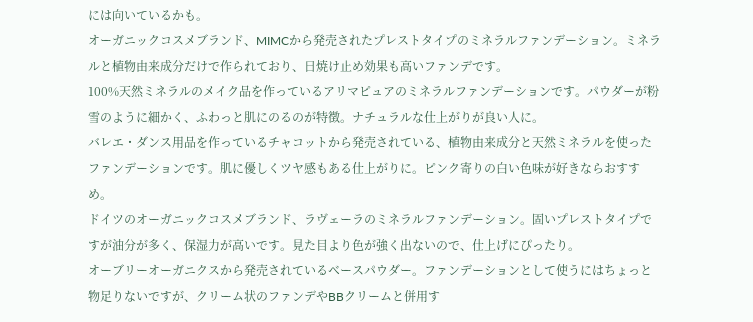には向いているかも。
オーガニックコスメブランド、MIMCから発売されたプレストタイプのミネラルファンデーション。ミネラルと植物由来成分だけで作られており、日焼け止め効果も高いファンデです。
100%天然ミネラルのメイク品を作っているアリマピュアのミネラルファンデーションです。パウダーが粉雪のように細かく、ふわっと肌にのるのが特徴。ナチュラルな仕上がりが良い人に。
バレエ・ダンス用品を作っているチャコットから発売されている、植物由来成分と天然ミネラルを使ったファンデーションです。肌に優しくツヤ感もある仕上がりに。ピンク寄りの白い色味が好きならおすすめ。
ドイツのオーガニックコスメブランド、ラヴェーラのミネラルファンデーション。固いプレストタイプですが油分が多く、保湿力が高いです。見た目より色が強く出ないので、仕上げにぴったり。
オーブリーオーガニクスから発売されているベースパウダー。ファンデーションとして使うにはちょっと物足りないですが、クリーム状のファンデやBBクリームと併用す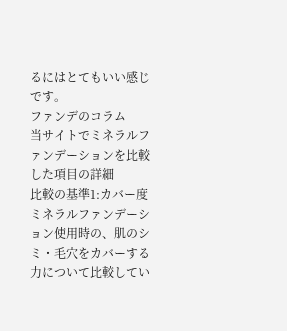るにはとてもいい感じです。
ファンデのコラム
当サイトでミネラルファンデーションを比較した項目の詳細
比較の基準1:カバー度
ミネラルファンデーション使用時の、肌のシミ・毛穴をカバーする力について比較してい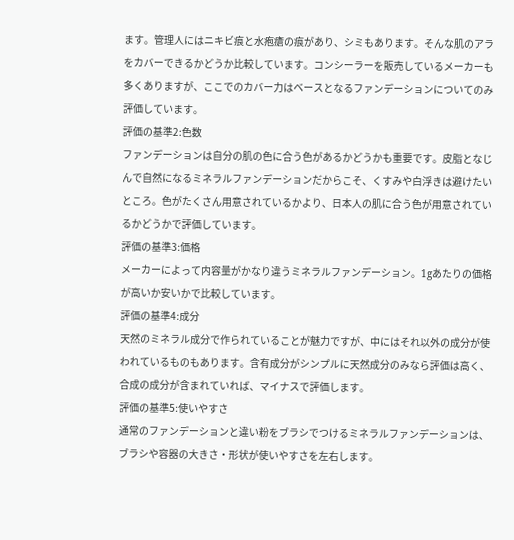ます。管理人にはニキビ痕と水疱瘡の痕があり、シミもあります。そんな肌のアラをカバーできるかどうか比較しています。コンシーラーを販売しているメーカーも多くありますが、ここでのカバー力はベースとなるファンデーションについてのみ評価しています。
評価の基準2:色数
ファンデーションは自分の肌の色に合う色があるかどうかも重要です。皮脂となじんで自然になるミネラルファンデーションだからこそ、くすみや白浮きは避けたいところ。色がたくさん用意されているかより、日本人の肌に合う色が用意されているかどうかで評価しています。
評価の基準3:価格
メーカーによって内容量がかなり違うミネラルファンデーション。1gあたりの価格が高いか安いかで比較しています。
評価の基準4:成分
天然のミネラル成分で作られていることが魅力ですが、中にはそれ以外の成分が使われているものもあります。含有成分がシンプルに天然成分のみなら評価は高く、合成の成分が含まれていれば、マイナスで評価します。
評価の基準5:使いやすさ
通常のファンデーションと違い粉をブラシでつけるミネラルファンデーションは、ブラシや容器の大きさ・形状が使いやすさを左右します。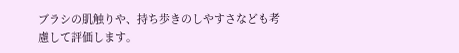ブラシの肌触りや、持ち歩きのしやすさなども考慮して評価します。